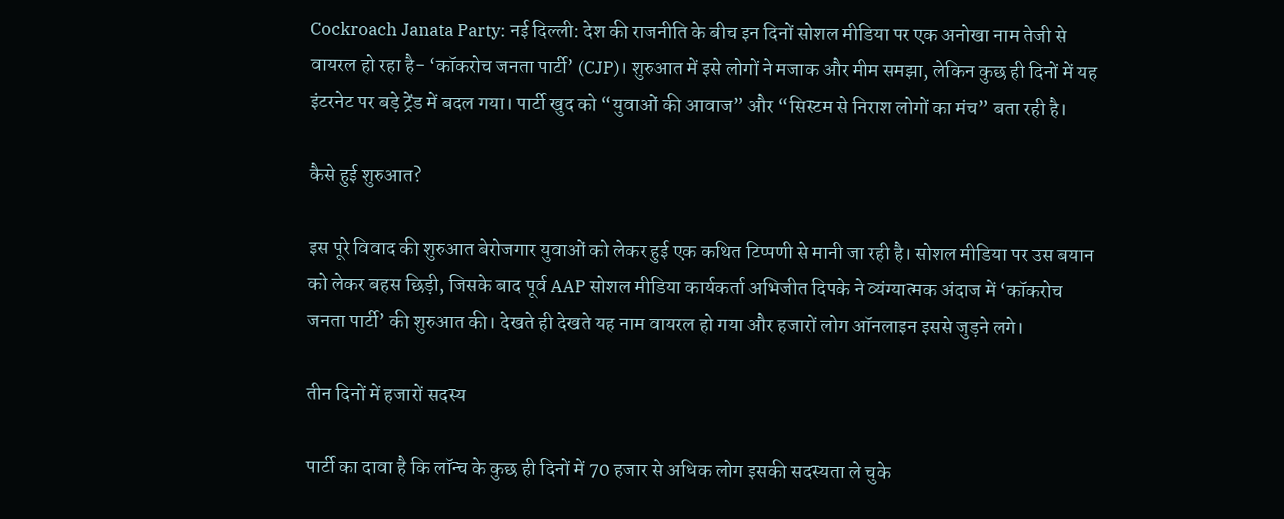Cockroach Janata Party: नई दिल्ली: देश की राजनीति के बीच इन दिनों सोशल मीडिया पर एक अनोखा नाम तेजी से वायरल हो रहा है- ‘कॉकरोच जनता पार्टी’ (CJP)। शुरुआत में इसे लोगों ने मजाक और मीम समझा, लेकिन कुछ ही दिनों में यह इंटरनेट पर बड़े ट्रेंड में बदल गया। पार्टी खुद को “युवाओं की आवाज” और “सिस्टम से निराश लोगों का मंच” बता रही है।

कैसे हुई शुरुआत?

इस पूरे विवाद की शुरुआत बेरोजगार युवाओं को लेकर हुई एक कथित टिप्पणी से मानी जा रही है। सोशल मीडिया पर उस बयान को लेकर बहस छिड़ी, जिसके बाद पूर्व AAP सोशल मीडिया कार्यकर्ता अभिजीत दिपके ने व्यंग्यात्मक अंदाज में ‘कॉकरोच जनता पार्टी’ की शुरुआत की। देखते ही देखते यह नाम वायरल हो गया और हजारों लोग ऑनलाइन इससे जुड़ने लगे।

तीन दिनों में हजारों सदस्य

पार्टी का दावा है कि लॉन्च के कुछ ही दिनों में 70 हजार से अधिक लोग इसकी सदस्यता ले चुके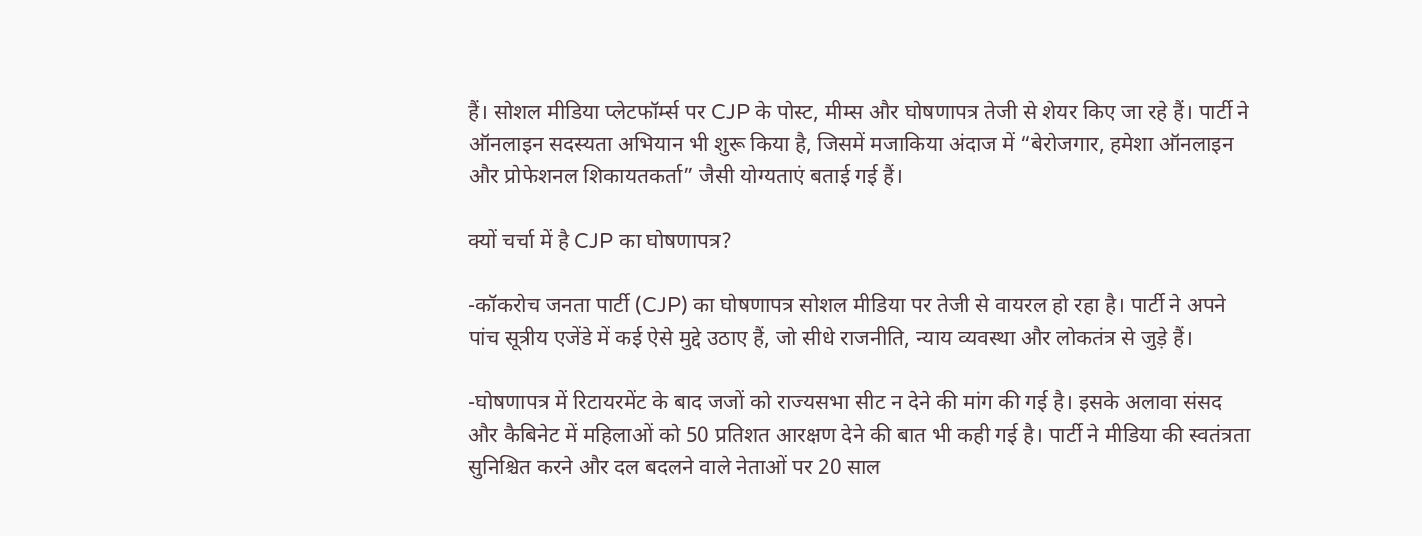हैं। सोशल मीडिया प्लेटफॉर्म्स पर CJP के पोस्ट, मीम्स और घोषणापत्र तेजी से शेयर किए जा रहे हैं। पार्टी ने ऑनलाइन सदस्यता अभियान भी शुरू किया है, जिसमें मजाकिया अंदाज में “बेरोजगार, हमेशा ऑनलाइन और प्रोफेशनल शिकायतकर्ता” जैसी योग्यताएं बताई गई हैं।

क्यों चर्चा में है CJP का घोषणापत्र?

-कॉकरोच जनता पार्टी (CJP) का घोषणापत्र सोशल मीडिया पर तेजी से वायरल हो रहा है। पार्टी ने अपने पांच सूत्रीय एजेंडे में कई ऐसे मुद्दे उठाए हैं, जो सीधे राजनीति, न्याय व्यवस्था और लोकतंत्र से जुड़े हैं।

-घोषणापत्र में रिटायरमेंट के बाद जजों को राज्यसभा सीट न देने की मांग की गई है। इसके अलावा संसद और कैबिनेट में महिलाओं को 50 प्रतिशत आरक्षण देने की बात भी कही गई है। पार्टी ने मीडिया की स्वतंत्रता सुनिश्चित करने और दल बदलने वाले नेताओं पर 20 साल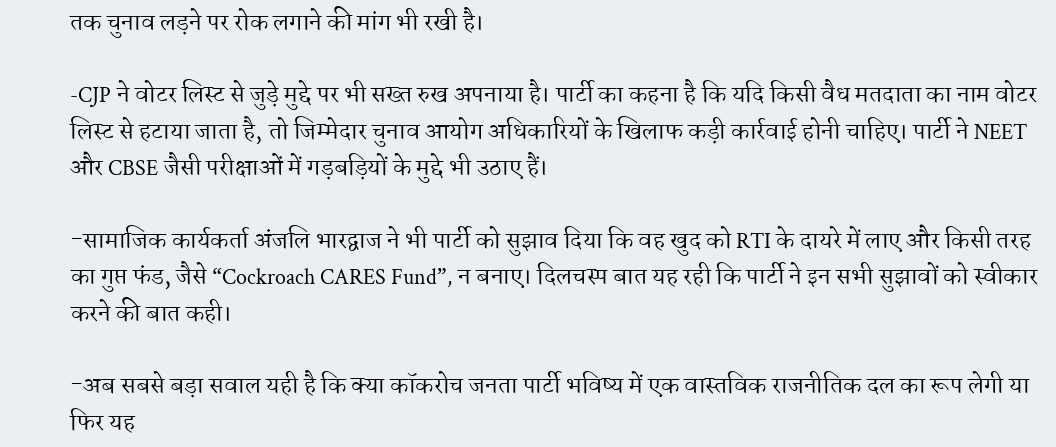तक चुनाव लड़ने पर रोक लगाने की मांग भी रखी है।

-CJP ने वोटर लिस्ट से जुड़े मुद्दे पर भी सख्त रुख अपनाया है। पार्टी का कहना है कि यदि किसी वैध मतदाता का नाम वोटर लिस्ट से हटाया जाता है, तो जिम्मेदार चुनाव आयोग अधिकारियों के खिलाफ कड़ी कार्रवाई होनी चाहिए। पार्टी ने NEET और CBSE जैसी परीक्षाओं में गड़बड़ियों के मुद्दे भी उठाए हैं।

-सामाजिक कार्यकर्ता अंजलि भारद्वाज ने भी पार्टी को सुझाव दिया कि वह खुद को RTI के दायरे में लाए और किसी तरह का गुप्त फंड, जैसे “Cockroach CARES Fund”, न बनाए। दिलचस्प बात यह रही कि पार्टी ने इन सभी सुझावों को स्वीकार करने की बात कही।

-अब सबसे बड़ा सवाल यही है कि क्या कॉकरोच जनता पार्टी भविष्य में एक वास्तविक राजनीतिक दल का रूप लेगी या फिर यह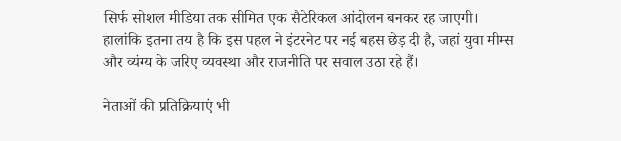सिर्फ सोशल मीडिया तक सीमित एक सैटेरिकल आंदोलन बनकर रह जाएगी। हालांकि इतना तय है कि इस पहल ने इंटरनेट पर नई बहस छेड़ दी है, जहां युवा मीम्स और व्यंग्य के जरिए व्यवस्था और राजनीति पर सवाल उठा रहे हैं।

नेताओं की प्रतिक्रियाएं भी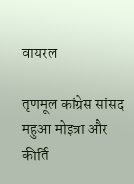वायरल

तृणमूल कांग्रेस सांसद महुआ मोइत्रा और कीर्ति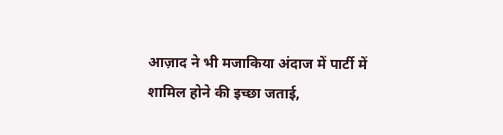आज़ाद ने भी मजाकिया अंदाज में पार्टी में शामिल होने की इच्छा जताई,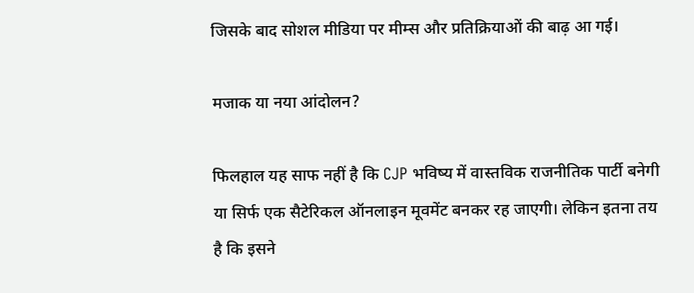जिसके बाद सोशल मीडिया पर मीम्स और प्रतिक्रियाओं की बाढ़ आ गई।

मजाक या नया आंदोलन?

फिलहाल यह साफ नहीं है कि CJP भविष्य में वास्तविक राजनीतिक पार्टी बनेगी या सिर्फ एक सैटेरिकल ऑनलाइन मूवमेंट बनकर रह जाएगी। लेकिन इतना तय है कि इसने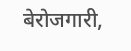बेरोजगारी,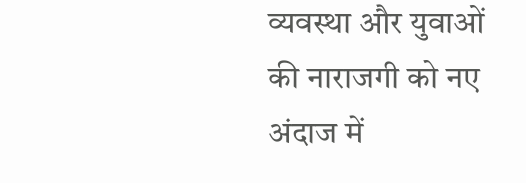व्यवस्था और युवाओं की नाराजगी को नए अंदाज में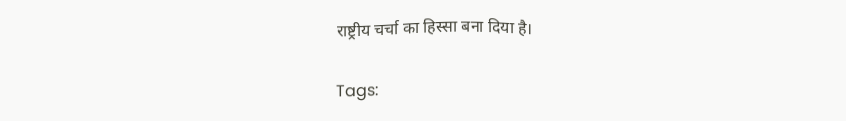राष्ट्रीय चर्चा का हिस्सा बना दिया है।

Tags: